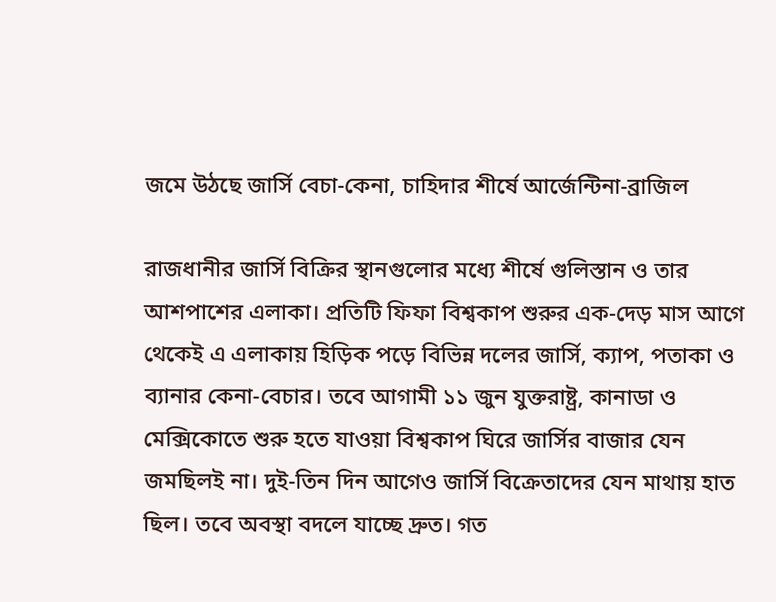জমে উঠছে জার্সি বেচা-কেনা, চাহিদার শীর্ষে আর্জেন্টিনা-ব্রাজিল

রাজধানীর জার্সি বিক্রির স্থানগুলোর মধ্যে শীর্ষে গুলিস্তান ও তার আশপাশের এলাকা। প্রতিটি ফিফা বিশ্বকাপ শুরুর এক-দেড় মাস আগে থেকেই এ এলাকায় হিড়িক পড়ে বিভিন্ন দলের জার্সি, ক্যাপ, পতাকা ও ব্যানার কেনা-বেচার। তবে আগামী ১১ জুন যুক্তরাষ্ট্র, কানাডা ও মেক্সিকোতে শুরু হতে যাওয়া বিশ্বকাপ ঘিরে জার্সির বাজার যেন জমছিলই না। দুই-তিন দিন আগেও জার্সি বিক্রেতাদের যেন মাথায় হাত ছিল। তবে অবস্থা বদলে যাচ্ছে দ্রুত। গত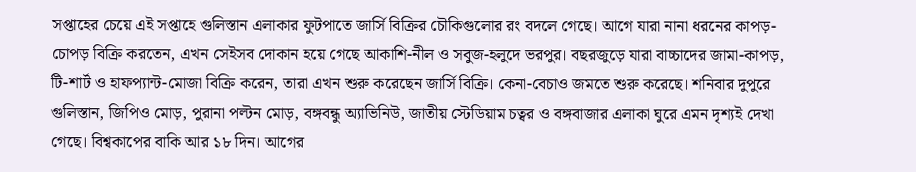সপ্তাহের চেয়ে এই সপ্তাহে গুলিস্তান এলাকার ফুটপাতে জার্সি বিক্রির চৌকিগুলোর রং বদলে গেছে। আগে যারা নানা ধরনের কাপড়-চোপড় বিক্রি করতেন, এখন সেইসব দোকান হয়ে গেছে আকাশি-নীল ও সবুজ-হলুদে ভরপুর। বছরজুড়ে যারা বাচ্চাদের জামা-কাপড়, টি-শার্ট ও হাফপ্যান্ট-মোজা বিক্রি করেন, তারা এখন শুরু করেছেন জার্সি বিক্রি। কেনা-বেচাও জমতে শুরু করেছে। শনিবার দুপুরে গুলিস্তান, জিপিও মোড়, পুরানা পল্টন মোড়, বঙ্গবন্ধু অ্যাভিনিউ, জাতীয় স্টেডিয়াম চত্বর ও বঙ্গবাজার এলাকা ঘুরে এমন দৃশ্যই দেখা গেছে। বিশ্বকাপের বাকি আর ১৮ দিন। আগের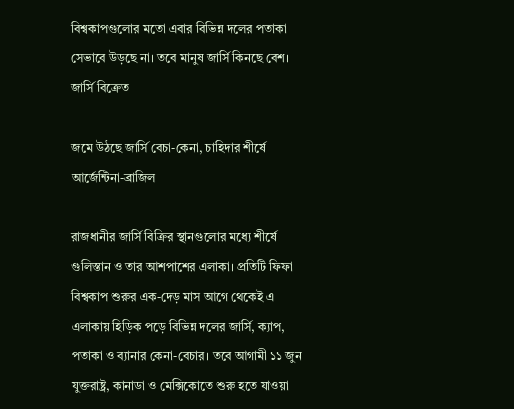বিশ্বকাপগুলোর মতো এবার বিভিন্ন দলের পতাকা সেভাবে উড়ছে না। তবে মানুষ জার্সি কিনছে বেশ। জার্সি বিক্রেত

জমে উঠছে জার্সি বেচা-কেনা, চাহিদার শীর্ষে আর্জেন্টিনা-ব্রাজিল

রাজধানীর জার্সি বিক্রির স্থানগুলোর মধ্যে শীর্ষে গুলিস্তান ও তার আশপাশের এলাকা। প্রতিটি ফিফা বিশ্বকাপ শুরুর এক-দেড় মাস আগে থেকেই এ এলাকায় হিড়িক পড়ে বিভিন্ন দলের জার্সি, ক্যাপ, পতাকা ও ব্যানার কেনা-বেচার। তবে আগামী ১১ জুন যুক্তরাষ্ট্র, কানাডা ও মেক্সিকোতে শুরু হতে যাওয়া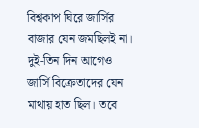বিশ্বকাপ ঘিরে জার্সির বাজার যেন জমছিলই না। দুই-তিন দিন আগেও জার্সি বিক্রেতাদের যেন মাথায় হাত ছিল। তবে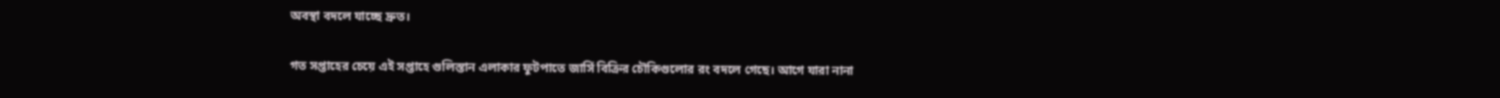অবস্থা বদলে যাচ্ছে দ্রুত।

গত সপ্তাহের চেয়ে এই সপ্তাহে গুলিস্তান এলাকার ফুটপাতে জার্সি বিক্রির চৌকিগুলোর রং বদলে গেছে। আগে যারা নানা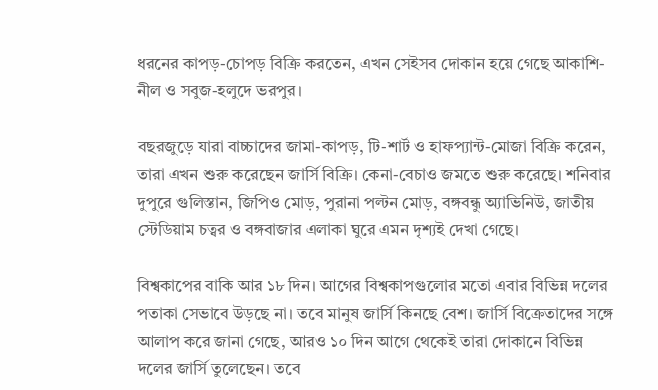ধরনের কাপড়-চোপড় বিক্রি করতেন, এখন সেইসব দোকান হয়ে গেছে আকাশি-নীল ও সবুজ-হলুদে ভরপুর।

বছরজুড়ে যারা বাচ্চাদের জামা-কাপড়, টি-শার্ট ও হাফপ্যান্ট-মোজা বিক্রি করেন, তারা এখন শুরু করেছেন জার্সি বিক্রি। কেনা-বেচাও জমতে শুরু করেছে। শনিবার দুপুরে গুলিস্তান, জিপিও মোড়, পুরানা পল্টন মোড়, বঙ্গবন্ধু অ্যাভিনিউ, জাতীয় স্টেডিয়াম চত্বর ও বঙ্গবাজার এলাকা ঘুরে এমন দৃশ্যই দেখা গেছে।

বিশ্বকাপের বাকি আর ১৮ দিন। আগের বিশ্বকাপগুলোর মতো এবার বিভিন্ন দলের পতাকা সেভাবে উড়ছে না। তবে মানুষ জার্সি কিনছে বেশ। জার্সি বিক্রেতাদের সঙ্গে আলাপ করে জানা গেছে, আরও ১০ দিন আগে থেকেই তারা দোকানে বিভিন্ন দলের জার্সি তুলেছেন। তবে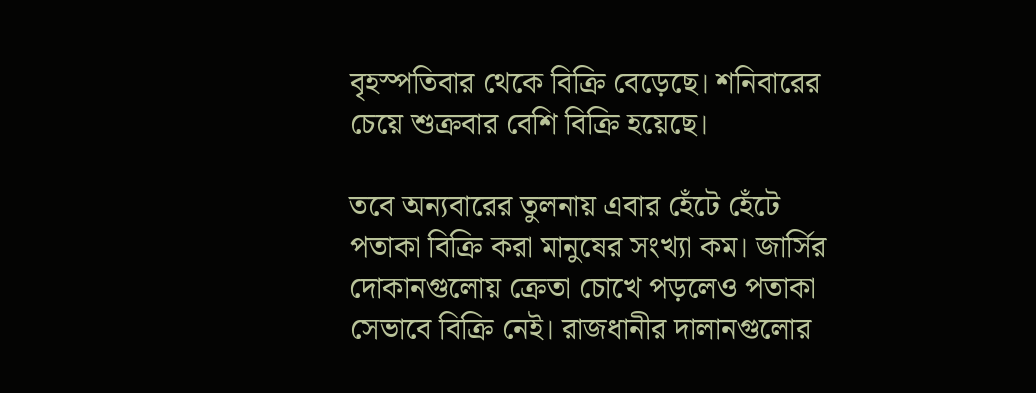বৃহস্পতিবার থেকে বিক্রি বেড়েছে। শনিবারের চেয়ে শুক্রবার বেশি বিক্রি হয়েছে।

তবে অন্যবারের তুলনায় এবার হেঁটে হেঁটে পতাকা বিক্রি করা মানুষের সংখ্যা কম। জার্সির দোকানগুলোয় ক্রেতা চোখে পড়লেও পতাকা সেভাবে বিক্রি নেই। রাজধানীর দালানগুলোর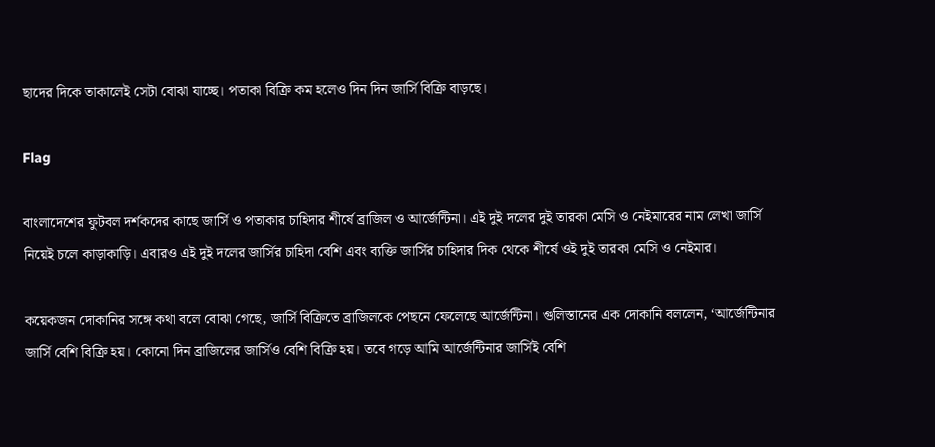ছাদের দিকে তাকালেই সেটা বোঝা যাচ্ছে। পতাকা বিক্রি কম হলেও দিন দিন জার্সি বিক্রি বাড়ছে।

Flag

বাংলাদেশের ফুটবল দর্শকদের কাছে জার্সি ও পতাকার চাহিদার শীর্ষে ব্রাজিল ও আর্জেন্টিনা। এই দুই দলের দুই তারকা মেসি ও নেইমারের নাম লেখা জার্সি নিয়েই চলে কাড়াকাড়ি। এবারও এই দুই দলের জার্সির চাহিদা বেশি এবং ব্যক্তি জার্সির চাহিদার দিক থেকে শীর্ষে ওই দুই তারকা মেসি ও নেইমার।

কয়েকজন দোকানির সঙ্গে কথা বলে বোঝা গেছে, জার্সি বিক্রিতে ব্রাজিলকে পেছনে ফেলেছে আর্জেন্টিনা। গুলিস্তানের এক দোকানি বললেন, ‘আর্জেন্টিনার জার্সি বেশি বিক্রি হয়। কোনো দিন ব্রাজিলের জার্সিও বেশি বিক্রি হয়। তবে গড়ে আমি আর্জেন্টিনার জার্সিই বেশি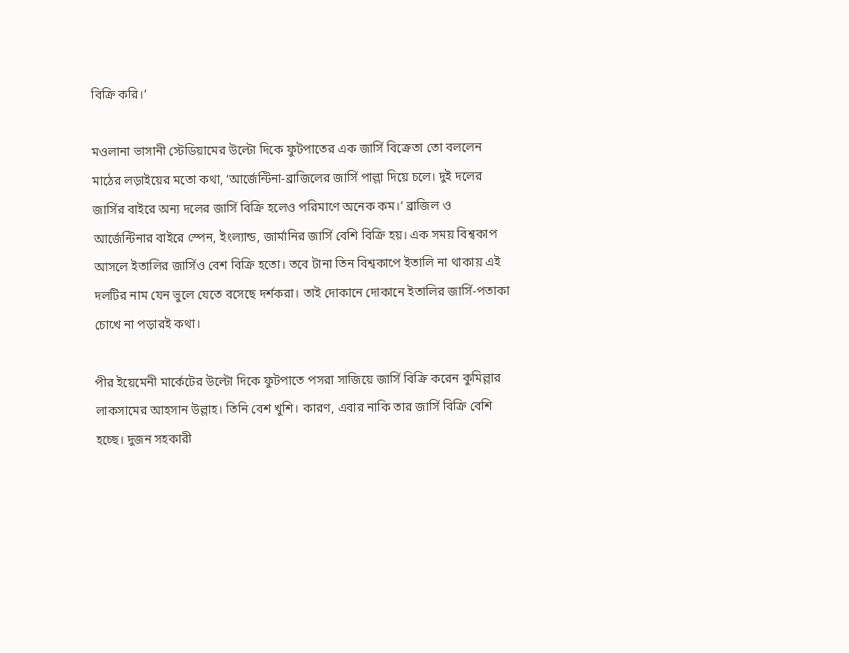বিক্রি করি।’

মওলানা ভাসানী স্টেডিয়ামের উল্টো দিকে ফুটপাতের এক জার্সি বিক্রেতা তো বললেন মাঠের লড়াইয়ের মতো কথা, ‘আর্জেন্টিনা-ব্রাজিলের জার্সি পাল্লা দিয়ে চলে। দুই দলের জার্সির বাইরে অন্য দলের জার্সি বিক্রি হলেও পরিমাণে অনেক কম।’ ব্রাজিল ও আর্জেন্টিনার বাইরে স্পেন, ইংল্যান্ড, জার্মানির জার্সি বেশি বিক্রি হয়। এক সময় বিশ্বকাপ আসলে ইতালির জার্সিও বেশ বিক্রি হতো। তবে টানা তিন বিশ্বকাপে ইতালি না থাকায় এই দলটির নাম যেন ভুলে যেতে বসেছে দর্শকরা। তাই দোকানে দোকানে ইতালির জার্সি-পতাকা চোখে না পড়ারই কথা।

পীর ইয়েমেনী মার্কেটের উল্টো দিকে ফুটপাতে পসরা সাজিয়ে জার্সি বিক্রি করেন কুমিল্লার লাকসামের আহসান উল্লাহ। তিনি বেশ খুশি। কারণ, এবার নাকি তার জার্সি বিক্রি বেশি হচ্ছে। দুজন সহকারী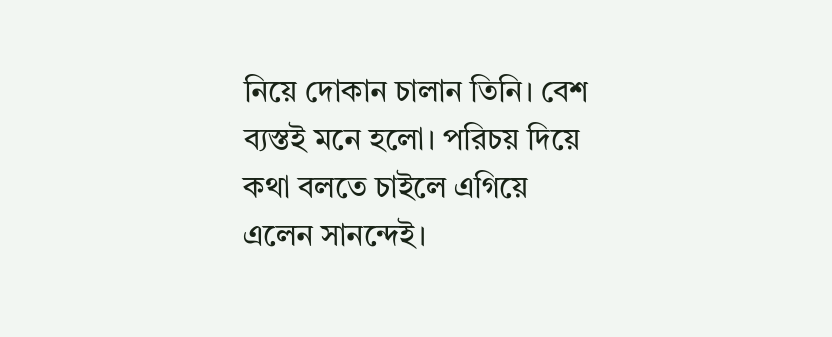নিয়ে দোকান চালান তিনি। বেশ ব্যস্তই মনে হলো। পরিচয় দিয়ে কথা বলতে চাইলে এগিয়ে এলেন সানন্দেই।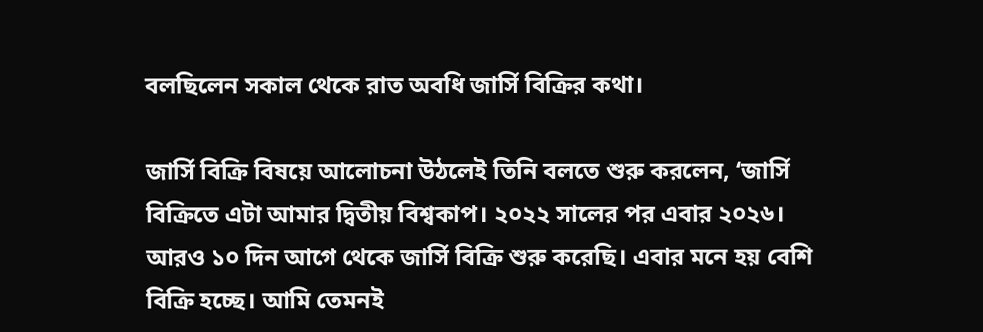বলছিলেন সকাল থেকে রাত অবধি জার্সি বিক্রির কথা।

জার্সি বিক্রি বিষয়ে আলোচনা উঠলেই তিনি বলতে শুরু করলেন, ‘জার্সি বিক্রিতে এটা আমার দ্বিতীয় বিশ্বকাপ। ২০২২ সালের পর এবার ২০২৬। আরও ১০ দিন আগে থেকে জার্সি বিক্রি শুরু করেছি। এবার মনে হয় বেশি বিক্রি হচ্ছে। আমি তেমনই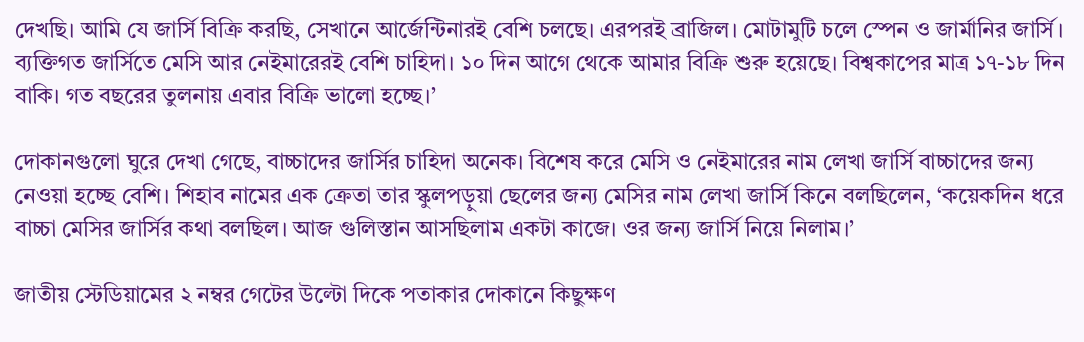দেখছি। আমি যে জার্সি বিক্রি করছি, সেখানে আর্জেন্টিনারই বেশি চলছে। এরপরই ব্রাজিল। মোটামুটি চলে স্পেন ও জার্মানির জার্সি। ব্যক্তিগত জার্সিতে মেসি আর নেইমারেরই বেশি চাহিদা। ১০ দিন আগে থেকে আমার বিক্রি শুরু হয়েছে। বিশ্বকাপের মাত্র ১৭-১৮ দিন বাকি। গত বছরের তুলনায় এবার বিক্রি ভালো হচ্ছে।’

দোকানগুলো ঘুরে দেখা গেছে, বাচ্চাদের জার্সির চাহিদা অনেক। বিশেষ করে মেসি ও নেইমারের নাম লেখা জার্সি বাচ্চাদের জন্য নেওয়া হচ্ছে বেশি। শিহাব নামের এক ক্রেতা তার স্কুলপড়ুয়া ছেলের জন্য মেসির নাম লেখা জার্সি কিনে বলছিলেন, ‘কয়েকদিন ধরে বাচ্চা মেসির জার্সির কথা বলছিল। আজ গুলিস্তান আসছিলাম একটা কাজে। ওর জন্য জার্সি নিয়ে নিলাম।’

জাতীয় স্টেডিয়ামের ২ নম্বর গেটের উল্টো দিকে পতাকার দোকানে কিছুক্ষণ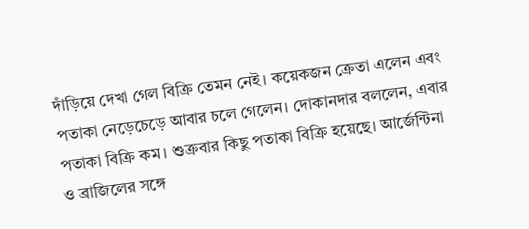দাঁড়িয়ে দেখা গেল বিক্রি তেমন নেই। কয়েকজন ক্রেতা এলেন এবং পতাকা নেড়েচেড়ে আবার চলে গেলেন। দোকানদার বললেন, এবার পতাকা বিক্রি কম। শুক্রবার কিছু পতাকা বিক্রি হয়েছে। আর্জেন্টিনা ও ব্রাজিলের সঙ্গে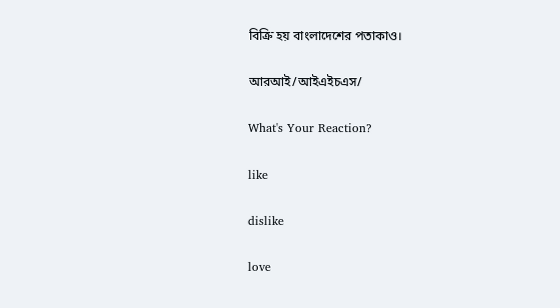বিক্রি হয় বাংলাদেশের পতাকাও।

আরআই/আইএইচএস/

What's Your Reaction?

like

dislike

love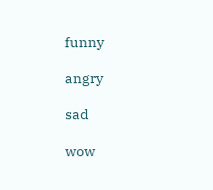funny

angry

sad

wow